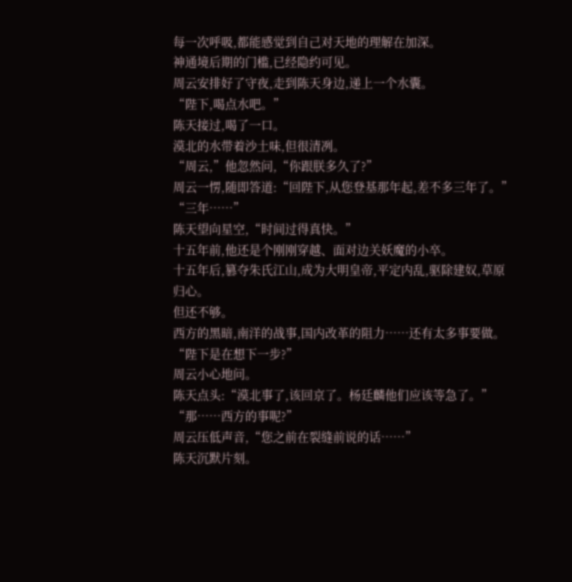每一次呼吸,都能感觉到自己对天地的理解在加深。
神通境后期的门槛,已经隐约可见。
周云安排好了守夜,走到陈天身边,递上一个水囊。
“陛下,喝点水吧。”
陈天接过,喝了一口。
漠北的水带着沙土味,但很清冽。
“周云,”他忽然问,“你跟朕多久了?”
周云一愣,随即答道:“回陛下,从您登基那年起,差不多三年了。”
“三年……”
陈天望向星空,“时间过得真快。”
十五年前,他还是个刚刚穿越、面对边关妖魔的小卒。
十五年后,篡夺朱氏江山,成为大明皇帝,平定内乱,驱除建奴,草原归心。
但还不够。
西方的黑暗,南洋的战事,国内改革的阻力……还有太多事要做。
“陛下是在想下一步?”
周云小心地问。
陈天点头:“漠北事了,该回京了。杨廷麟他们应该等急了。”
“那……西方的事呢?”
周云压低声音,“您之前在裂缝前说的话……”
陈天沉默片刻。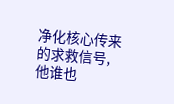净化核心传来的求救信号,他谁也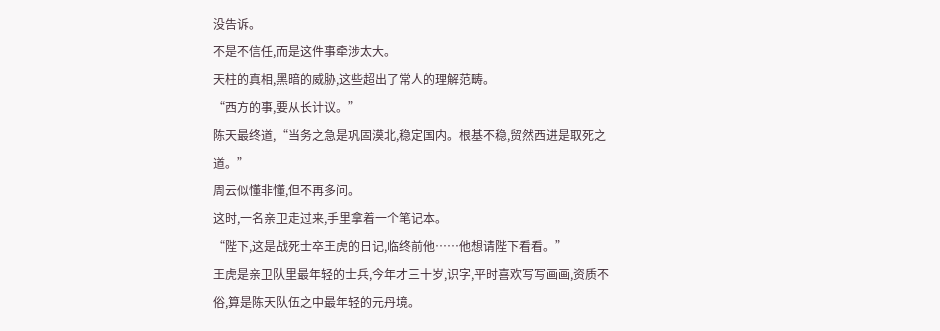没告诉。
不是不信任,而是这件事牵涉太大。
天柱的真相,黑暗的威胁,这些超出了常人的理解范畴。
“西方的事,要从长计议。”
陈天最终道,“当务之急是巩固漠北,稳定国内。根基不稳,贸然西进是取死之道。”
周云似懂非懂,但不再多问。
这时,一名亲卫走过来,手里拿着一个笔记本。
“陛下,这是战死士卒王虎的日记,临终前他……他想请陛下看看。”
王虎是亲卫队里最年轻的士兵,今年才三十岁,识字,平时喜欢写写画画,资质不俗,算是陈天队伍之中最年轻的元丹境。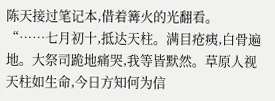陈天接过笔记本,借着篝火的光翻看。
“……七月初十,抵达天柱。满目疮痍,白骨遍地。大祭司跪地痛哭,我等皆默然。草原人视天柱如生命,今日方知何为信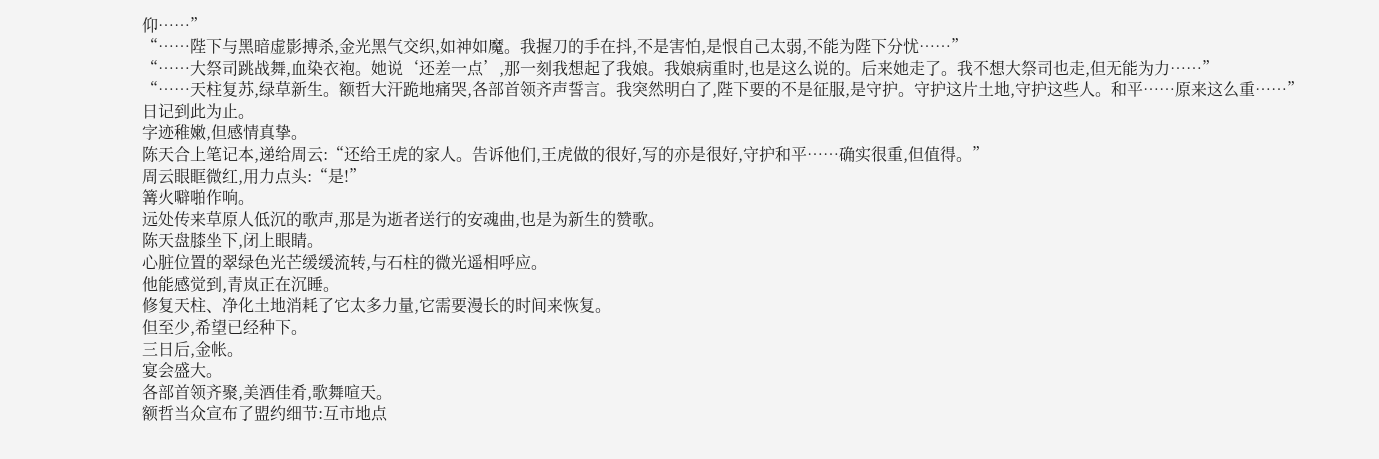仰……”
“……陛下与黑暗虚影搏杀,金光黑气交织,如神如魔。我握刀的手在抖,不是害怕,是恨自己太弱,不能为陛下分忧……”
“……大祭司跳战舞,血染衣袍。她说‘还差一点’,那一刻我想起了我娘。我娘病重时,也是这么说的。后来她走了。我不想大祭司也走,但无能为力……”
“……天柱复苏,绿草新生。额哲大汗跪地痛哭,各部首领齐声誓言。我突然明白了,陛下要的不是征服,是守护。守护这片土地,守护这些人。和平……原来这么重……”
日记到此为止。
字迹稚嫩,但感情真挚。
陈天合上笔记本,递给周云:“还给王虎的家人。告诉他们,王虎做的很好,写的亦是很好,守护和平……确实很重,但值得。”
周云眼眶微红,用力点头:“是!”
篝火噼啪作响。
远处传来草原人低沉的歌声,那是为逝者送行的安魂曲,也是为新生的赞歌。
陈天盘膝坐下,闭上眼睛。
心脏位置的翠绿色光芒缓缓流转,与石柱的微光遥相呼应。
他能感觉到,青岚正在沉睡。
修复天柱、净化土地消耗了它太多力量,它需要漫长的时间来恢复。
但至少,希望已经种下。
三日后,金帐。
宴会盛大。
各部首领齐聚,美酒佳肴,歌舞喧天。
额哲当众宣布了盟约细节:互市地点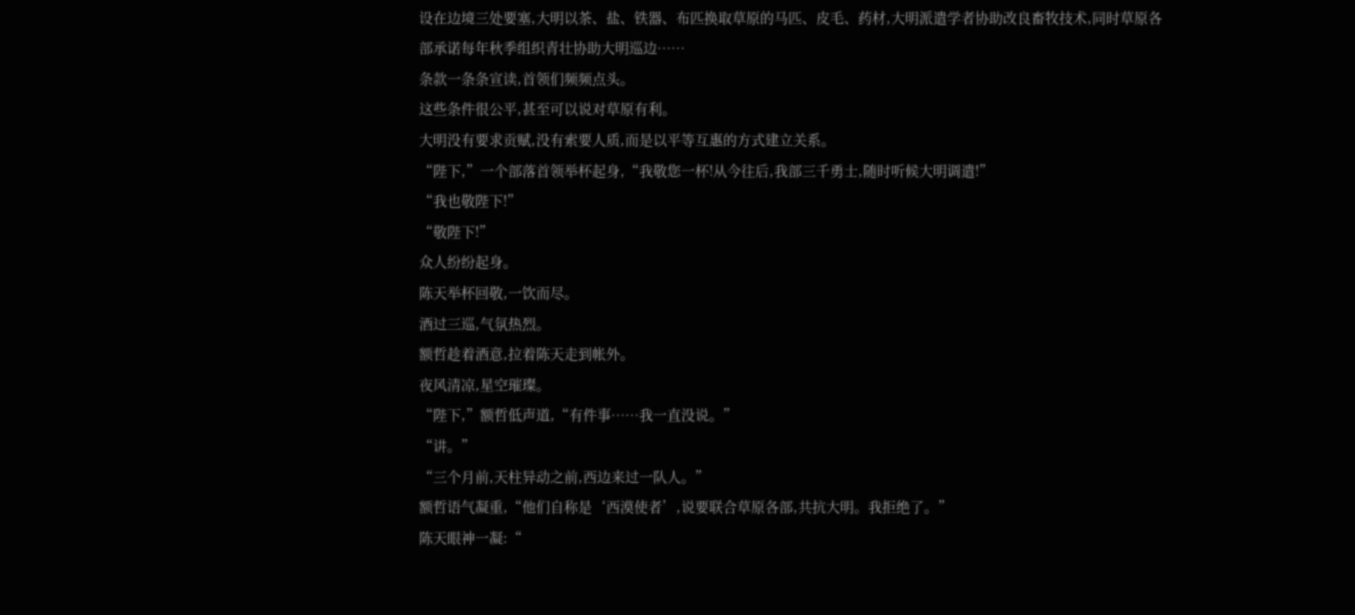设在边境三处要塞,大明以茶、盐、铁器、布匹换取草原的马匹、皮毛、药材,大明派遣学者协助改良畜牧技术,同时草原各部承诺每年秋季组织青壮协助大明巡边……
条款一条条宣读,首领们频频点头。
这些条件很公平,甚至可以说对草原有利。
大明没有要求贡赋,没有索要人质,而是以平等互惠的方式建立关系。
“陛下,”一个部落首领举杯起身,“我敬您一杯!从今往后,我部三千勇士,随时听候大明调遣!”
“我也敬陛下!”
“敬陛下!”
众人纷纷起身。
陈天举杯回敬,一饮而尽。
酒过三巡,气氛热烈。
额哲趁着酒意,拉着陈天走到帐外。
夜风清凉,星空璀璨。
“陛下,”额哲低声道,“有件事……我一直没说。”
“讲。”
“三个月前,天柱异动之前,西边来过一队人。”
额哲语气凝重,“他们自称是‘西漠使者’,说要联合草原各部,共抗大明。我拒绝了。”
陈天眼神一凝:“